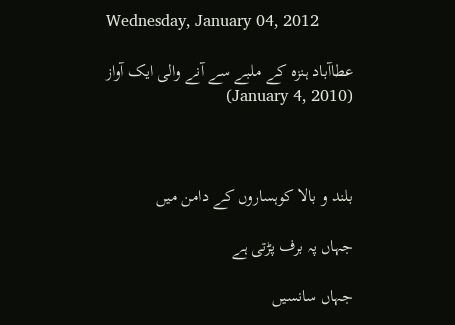Wednesday, January 04, 2012

عطاآباد ہنزہ کے ملبے سے آنے والی ایک آواز (January 4, 2010)



بلند و بالا کوہساروں کے دامن میں

جہاں پہ برف پڑتی ہے

جہاں سانسیں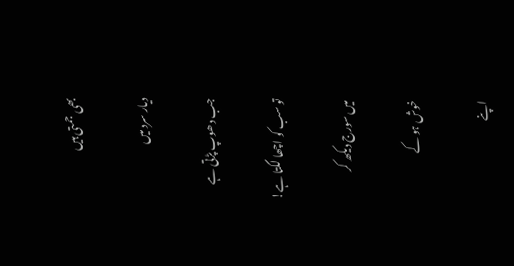بھی جمتی ہیں

دیار سرد میں

جب دھوپ پڑتی ہے

تو سب کو اچھا لگتا ہے!

میں سورج دیکھ کر

خوش ہو کے

اپنے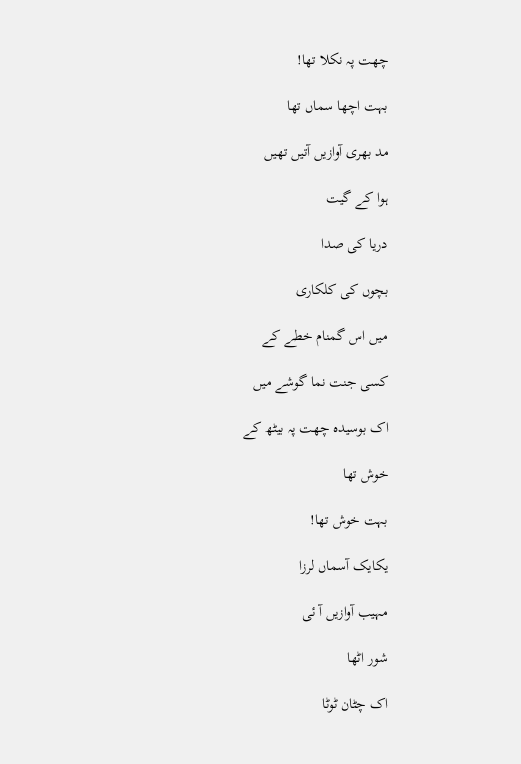چھت پہ نکلا تھا!

بہت اچھا سماں تھا

مد بھری آوازیں آتیں تھیں

ہوا کے گیت

دریا کی صدا

بچوں کی کلکاری

میں اس گمنام خطے کے

کسی جنت نما گوشے میں

اک بوسیدہ چھت پہ بیٹھ کے

خوش تھا

بہت خوش تھا!

یکایک آسماں لرزا

مہیب آوازیں آ ئی

شور اٹھا

اک چٹان ٹوٹا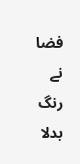فضا نے رنگ بدلا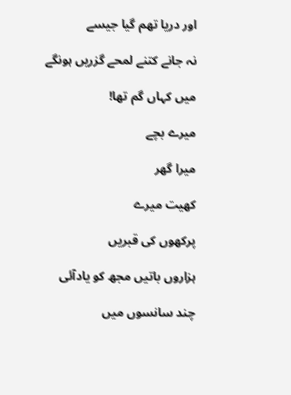اور دریا تھم گیا جیسے

نہ جانے کتنے لمحے گزریں ہونگے

میں کہاں گم تھا!

میرے بچے

میرا گھر

کھیت میرے

پرکھوں کی قبریں

ہزاروں باتیں مجھ کو یادآئی

چند سانسوں میں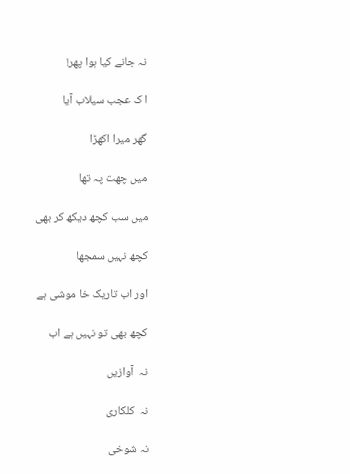نہ جانے کیا ہوا پھر!

ا ک عجب سیلاب آیا

گھر میرا اکھڑا

میں چھت پہ تھا

میں سب کچھ دیکھ کر بھی

کچھ نہیں سمجھا

اور اب تاریک خا موشی ہے

کچھ بھی تو نہیں ہے اب

نہ  آوازیں

نہ  کلکاری

نہ شوخی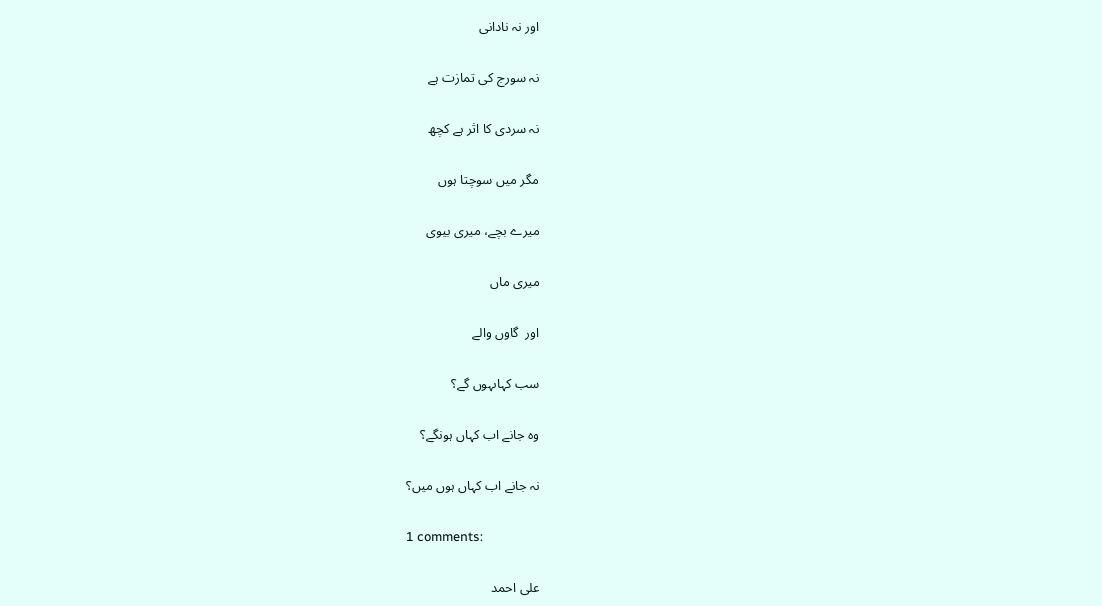اور نہ نادانی

نہ سورج کی تمازت ہے

نہ سردی کا اثر ہے کچھ

مگر میں سوچتا ہوں

میرے بچے، میری بیوی

میری ماں

اور  گاوں والے

سب کہاںہوں گے؟

وہ جانے اب کہاں ہونگے؟

نہ جانے اب کہاں ہوں میں؟

1 comments:

علی احمد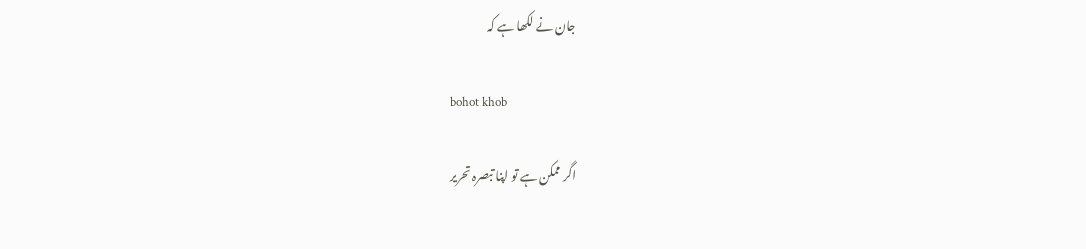جان نے لکھا ہے کہ

bohot khob

اگر ممکن ہے تو اپنا تبصرہ تحریر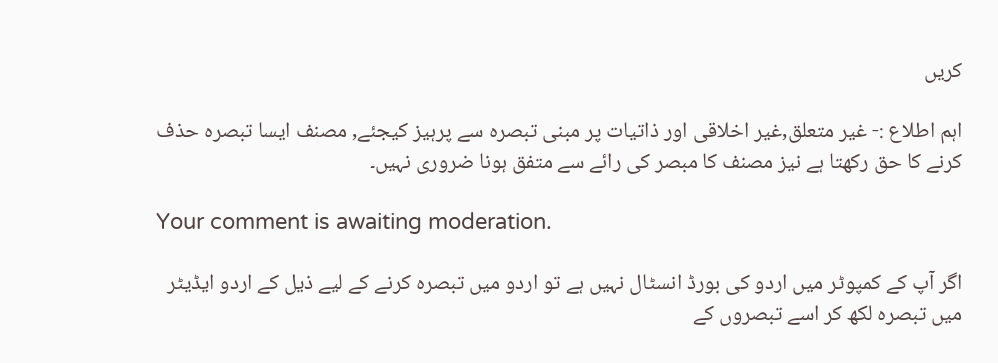کریں

اہم اطلاع :- غیر متعلق,غیر اخلاقی اور ذاتیات پر مبنی تبصرہ سے پرہیز کیجئے, مصنف ایسا تبصرہ حذف کرنے کا حق رکھتا ہے نیز مصنف کا مبصر کی رائے سے متفق ہونا ضروری نہیں۔

Your comment is awaiting moderation.

اگر آپ کے کمپوٹر میں اردو کی بورڈ انسٹال نہیں ہے تو اردو میں تبصرہ کرنے کے لیے ذیل کے اردو ایڈیٹر میں تبصرہ لکھ کر اسے تبصروں کے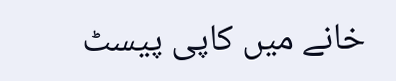خانے میں کاپی پیسٹ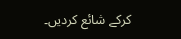کرکے شائع کردیں۔